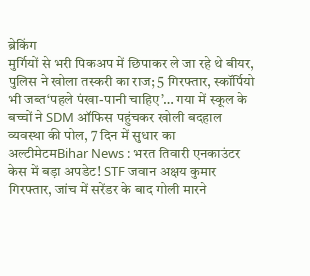ब्रेकिंग
मुर्गियों से भरी पिकअप में छिपाकर ले जा रहे थे बीयर, पुलिस ने खोला तस्करी का राज; 5 गिरफ्तार, स्कॉर्पियो भी जब्त‘पहले पंखा-पानी चाहिए’… गया में स्कूल के बच्चों ने SDM ऑफिस पहुंचकर खोली बदहाल व्यवस्था की पोल, 7 दिन में सुधार का अल्टीमेटमBihar News : भरत तिवारी एनकाउंटर केस में बड़ा अपडेट! STF जवान अक्षय कुमार गिरफ्तार, जांच में सरेंडर के बाद गोली मारने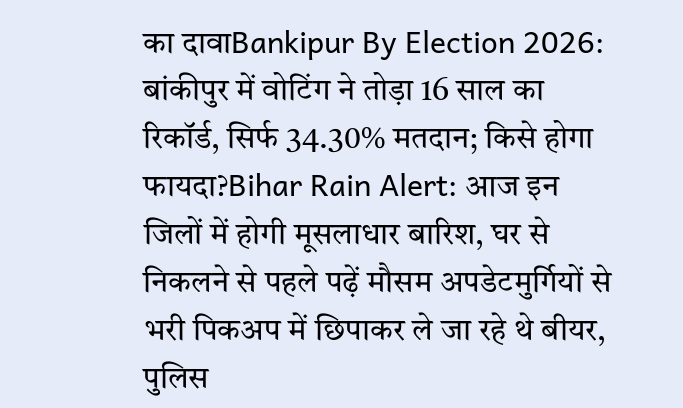का दावाBankipur By Election 2026: बांकीपुर में वोटिंग ने तोड़ा 16 साल का रिकॉर्ड, सिर्फ 34.30% मतदान; किसे होगा फायदा?Bihar Rain Alert: आज इन जिलों में होगी मूसलाधार बारिश, घर से निकलने से पहले पढ़ें मौसम अपडेटमुर्गियों से भरी पिकअप में छिपाकर ले जा रहे थे बीयर, पुलिस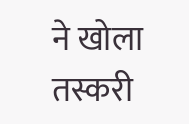ने खोला तस्करी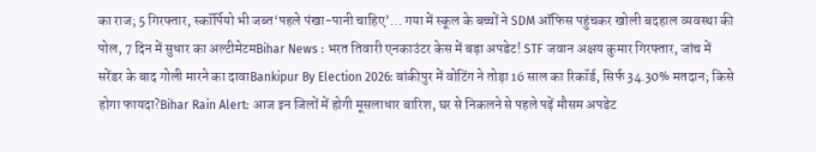का राज; 5 गिरफ्तार, स्कॉर्पियो भी जब्त‘पहले पंखा-पानी चाहिए’… गया में स्कूल के बच्चों ने SDM ऑफिस पहुंचकर खोली बदहाल व्यवस्था की पोल, 7 दिन में सुधार का अल्टीमेटमBihar News : भरत तिवारी एनकाउंटर केस में बड़ा अपडेट! STF जवान अक्षय कुमार गिरफ्तार, जांच में सरेंडर के बाद गोली मारने का दावाBankipur By Election 2026: बांकीपुर में वोटिंग ने तोड़ा 16 साल का रिकॉर्ड, सिर्फ 34.30% मतदान; किसे होगा फायदा?Bihar Rain Alert: आज इन जिलों में होगी मूसलाधार बारिश, घर से निकलने से पहले पढ़ें मौसम अपडेट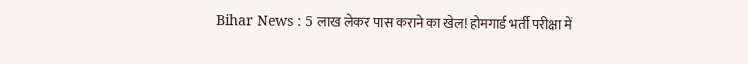Bihar News : 5 लाख लेकर पास कराने का खेल! होमगार्ड भर्ती परीक्षा में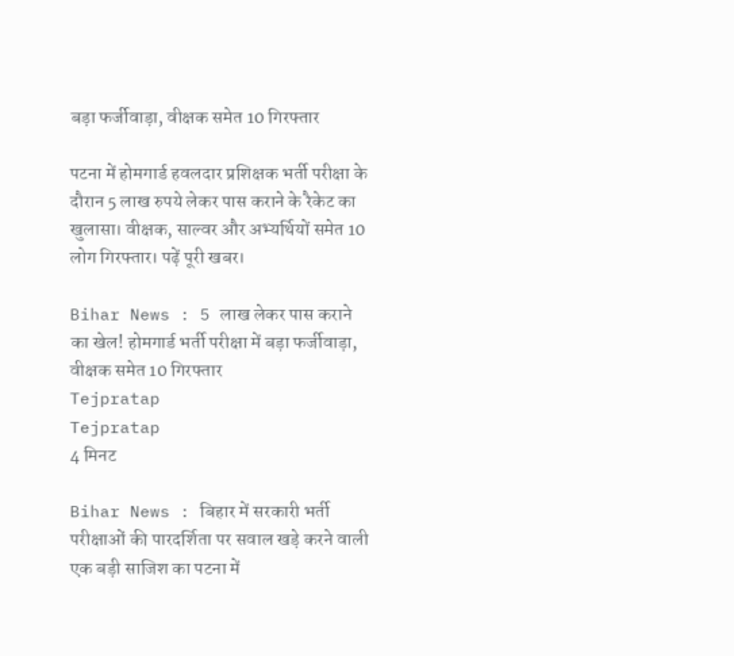बड़ा फर्जीवाड़ा, वीक्षक समेत 10 गिरफ्तार

पटना में होमगार्ड हवलदार प्रशिक्षक भर्ती परीक्षा के दौरान 5 लाख रुपये लेकर पास कराने के रैकेट का खुलासा। वीक्षक, साल्वर और अभ्यर्थियों समेत 10 लोग गिरफ्तार। पढ़ें पूरी खबर।

Bihar News : 5 लाख लेकर पास कराने का खेल! होमगार्ड भर्ती परीक्षा में बड़ा फर्जीवाड़ा, वीक्षक समेत 10 गिरफ्तार
Tejpratap
Tejpratap
4 मिनट

Bihar News : बिहार में सरकारी भर्ती परीक्षाओं की पारदर्शिता पर सवाल खड़े करने वाली एक बड़ी साजिश का पटना में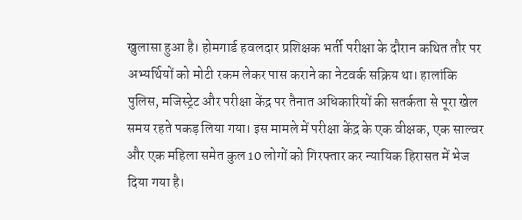खुलासा हुआ है। होमगार्ड हवलदार प्रशिक्षक भर्ती परीक्षा के दौरान कथित तौर पर अभ्यर्थियों को मोटी रकम लेकर पास कराने का नेटवर्क सक्रिय था। हालांकि पुलिस, मजिस्ट्रेट और परीक्षा केंद्र पर तैनात अधिकारियों की सतर्कता से पूरा खेल समय रहते पकड़ लिया गया। इस मामले में परीक्षा केंद्र के एक वीक्षक, एक साल्वर और एक महिला समेत कुल 10 लोगों को गिरफ्तार कर न्यायिक हिरासत में भेज दिया गया है।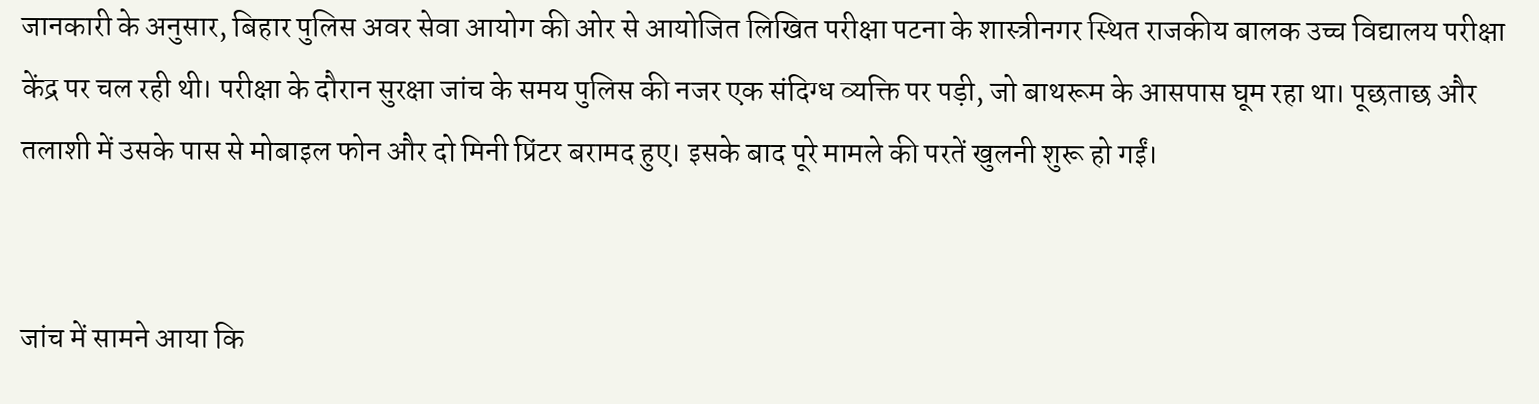जानकारी के अनुसार, बिहार पुलिस अवर सेवा आयोग की ओर से आयोजित लिखित परीक्षा पटना के शास्त्रीनगर स्थित राजकीय बालक उच्च विद्यालय परीक्षा केंद्र पर चल रही थी। परीक्षा के दौरान सुरक्षा जांच के समय पुलिस की नजर एक संदिग्ध व्यक्ति पर पड़ी, जो बाथरूम के आसपास घूम रहा था। पूछताछ और तलाशी में उसके पास से मोबाइल फोन और दो मिनी प्रिंटर बरामद हुए। इसके बाद पूरे मामले की परतें खुलनी शुरू हो गईं।


जांच में सामने आया कि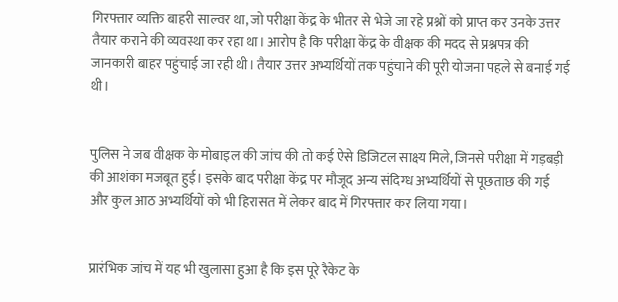गिरफ्तार व्यक्ति बाहरी साल्वर था, जो परीक्षा केंद्र के भीतर से भेजे जा रहे प्रश्नों को प्राप्त कर उनके उत्तर तैयार कराने की व्यवस्था कर रहा था। आरोप है कि परीक्षा केंद्र के वीक्षक की मदद से प्रश्नपत्र की जानकारी बाहर पहुंचाई जा रही थी। तैयार उत्तर अभ्यर्थियों तक पहुंचाने की पूरी योजना पहले से बनाई गई थी।


पुलिस ने जब वीक्षक के मोबाइल की जांच की तो कई ऐसे डिजिटल साक्ष्य मिले, जिनसे परीक्षा में गड़बड़ी की आशंका मजबूत हुई। इसके बाद परीक्षा केंद्र पर मौजूद अन्य संदिग्ध अभ्यर्थियों से पूछताछ की गई और कुल आठ अभ्यर्थियों को भी हिरासत में लेकर बाद में गिरफ्तार कर लिया गया।


प्रारंभिक जांच में यह भी खुलासा हुआ है कि इस पूरे रैकेट के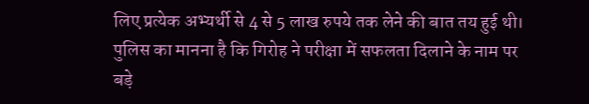लिए प्रत्येक अभ्यर्थी से 4 से 5 लाख रुपये तक लेने की बात तय हुई थी। पुलिस का मानना है कि गिरोह ने परीक्षा में सफलता दिलाने के नाम पर बड़े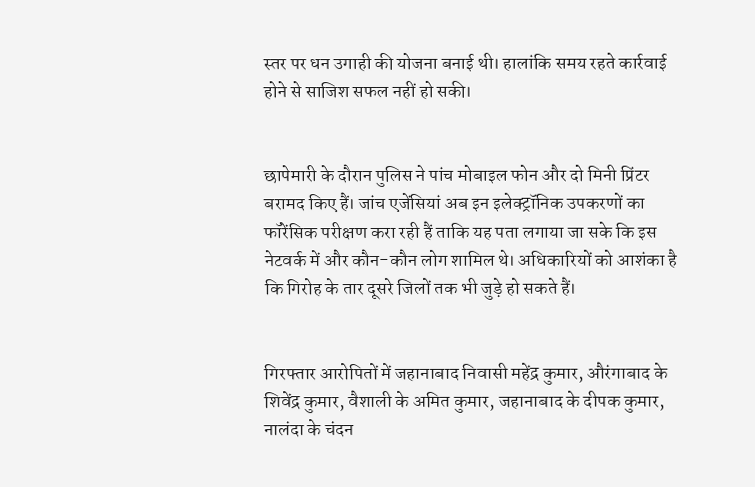स्तर पर धन उगाही की योजना बनाई थी। हालांकि समय रहते कार्रवाई होने से साजिश सफल नहीं हो सकी।


छापेमारी के दौरान पुलिस ने पांच मोबाइल फोन और दो मिनी प्रिंटर बरामद किए हैं। जांच एजेंसियां अब इन इलेक्ट्रॉनिक उपकरणों का फॉरेंसिक परीक्षण करा रही हैं ताकि यह पता लगाया जा सके कि इस नेटवर्क में और कौन-कौन लोग शामिल थे। अधिकारियों को आशंका है कि गिरोह के तार दूसरे जिलों तक भी जुड़े हो सकते हैं।


गिरफ्तार आरोपितों में जहानाबाद निवासी महेंद्र कुमार, औरंगाबाद के शिवेंद्र कुमार, वैशाली के अमित कुमार, जहानाबाद के दीपक कुमार, नालंदा के चंदन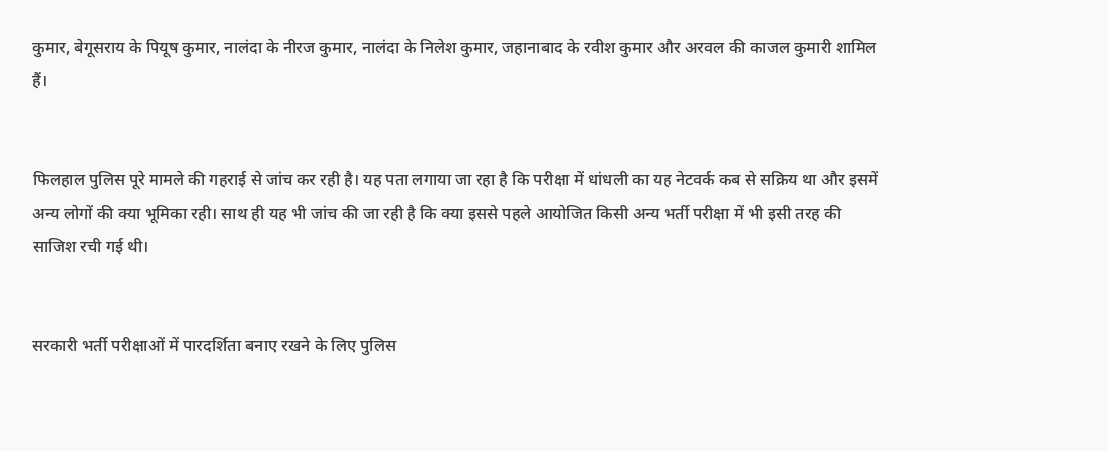कुमार, बेगूसराय के पियूष कुमार, नालंदा के नीरज कुमार, नालंदा के निलेश कुमार, जहानाबाद के रवीश कुमार और अरवल की काजल कुमारी शामिल हैं।


फिलहाल पुलिस पूरे मामले की गहराई से जांच कर रही है। यह पता लगाया जा रहा है कि परीक्षा में धांधली का यह नेटवर्क कब से सक्रिय था और इसमें अन्य लोगों की क्या भूमिका रही। साथ ही यह भी जांच की जा रही है कि क्या इससे पहले आयोजित किसी अन्य भर्ती परीक्षा में भी इसी तरह की साजिश रची गई थी।


सरकारी भर्ती परीक्षाओं में पारदर्शिता बनाए रखने के लिए पुलिस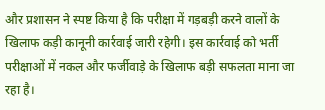और प्रशासन ने स्पष्ट किया है कि परीक्षा में गड़बड़ी करने वालों के खिलाफ कड़ी कानूनी कार्रवाई जारी रहेगी। इस कार्रवाई को भर्ती परीक्षाओं में नकल और फर्जीवाड़े के खिलाफ बड़ी सफलता माना जा रहा है।